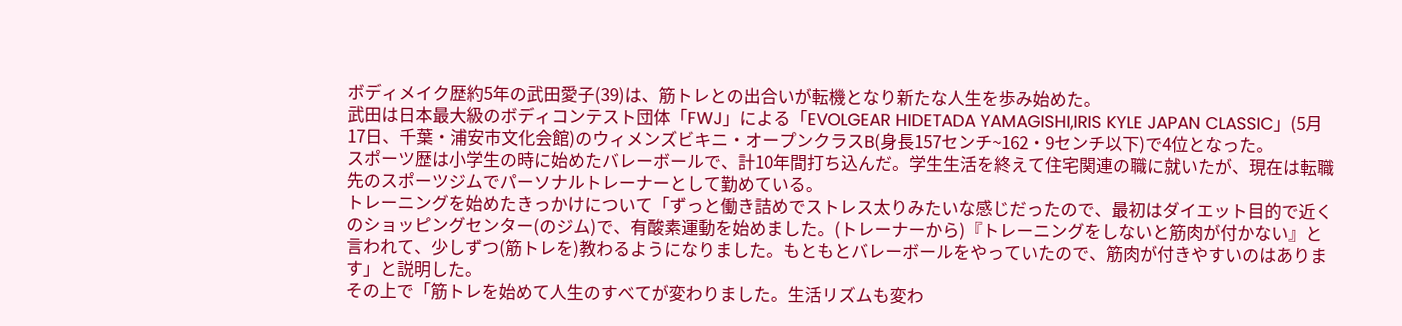ボディメイク歴約5年の武田愛子(39)は、筋トレとの出合いが転機となり新たな人生を歩み始めた。
武田は日本最大級のボディコンテスト団体「FWJ」による「EVOLGEAR HIDETADA YAMAGISHI,IRIS KYLE JAPAN CLASSIC」(5月17日、千葉・浦安市文化会館)のウィメンズビキニ・オープンクラスB(身長157センチ~162・9センチ以下)で4位となった。
スポーツ歴は小学生の時に始めたバレーボールで、計10年間打ち込んだ。学生生活を終えて住宅関連の職に就いたが、現在は転職先のスポーツジムでパーソナルトレーナーとして勤めている。
トレーニングを始めたきっかけについて「ずっと働き詰めでストレス太りみたいな感じだったので、最初はダイエット目的で近くのショッピングセンター(のジム)で、有酸素運動を始めました。(トレーナーから)『トレーニングをしないと筋肉が付かない』と言われて、少しずつ(筋トレを)教わるようになりました。もともとバレーボールをやっていたので、筋肉が付きやすいのはあります」と説明した。
その上で「筋トレを始めて人生のすべてが変わりました。生活リズムも変わ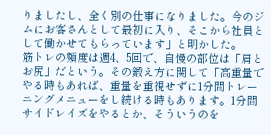りましたし、全く別の仕事になりました。今のジムにお客さんとして最初に入り、そこから社員として働かせてもらっています」と明かした。
筋トレの頻度は週4、5回で、自慢の部位は「肩とお尻」だという。その鍛え方に関して「高重量でやる時もあれば、重量を重視せずに1分間トレーニングメニューをし続ける時もあります。1分間サイドレイズをやるとか、そういうのを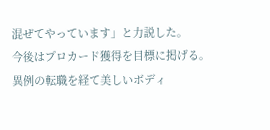混ぜてやっています」と力説した。
今後はプロカード獲得を目標に掲げる。異例の転職を経て美しいボディ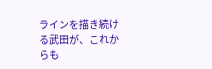ラインを描き続ける武田が、これからも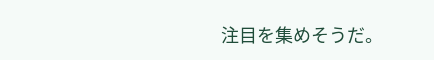注目を集めそうだ。